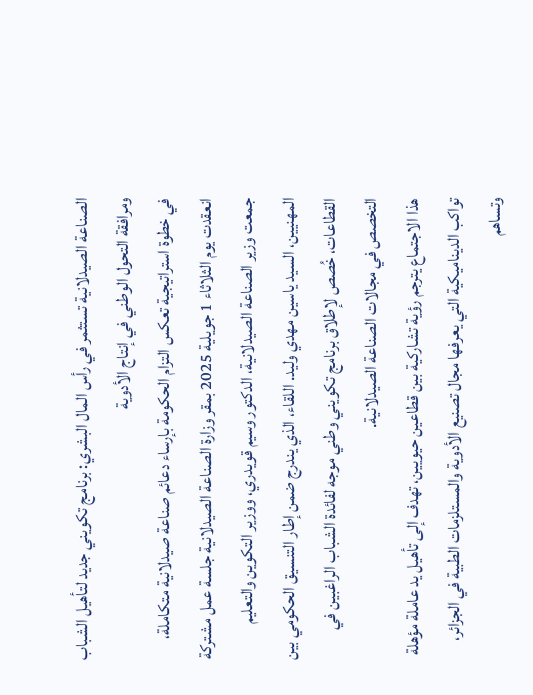الصناعة الصيدلانية تستثمر في رأس المال البشري: برنامج تكويني جديد لتأهيل الشباب ومرافقة التحول الوطني في إنتاج الأدوية
في خطوة استراتيجية تعكس التزام الحكومة بإرساء دعائم صناعة صيدلانية متكاملة، انعقدت يوم الثلاثاء 1 جويلية 2025 بمقر وزارة الصناعة الصيدلانية جلسة عمل مشتركة جمعت وزير الصناعة الصيدلانية، الدكتور وسيم قويدري، ووزير التكوين والتعليم المهنيين، السيد ياسين مهدي وليد. اللقاء، الذي يندرج ضمن إطار التنسيق الحكومي بين القطاعات، خُصص لإطلاق برنامج تكويني وطني موجه لفائدة الشباب الراغبين في التخصص في مجالات الصناعة الصيدلانية.
هذا الاجتماع يترجم رؤية تشاركية بين قطاعين حيويين، تهدف إلى تأهيل يد عاملة مؤهلة تواكب الديناميكية التي يعرفها مجال تصنيع الأدوية والمستلزمات الطبية في الجزائر، وتساهم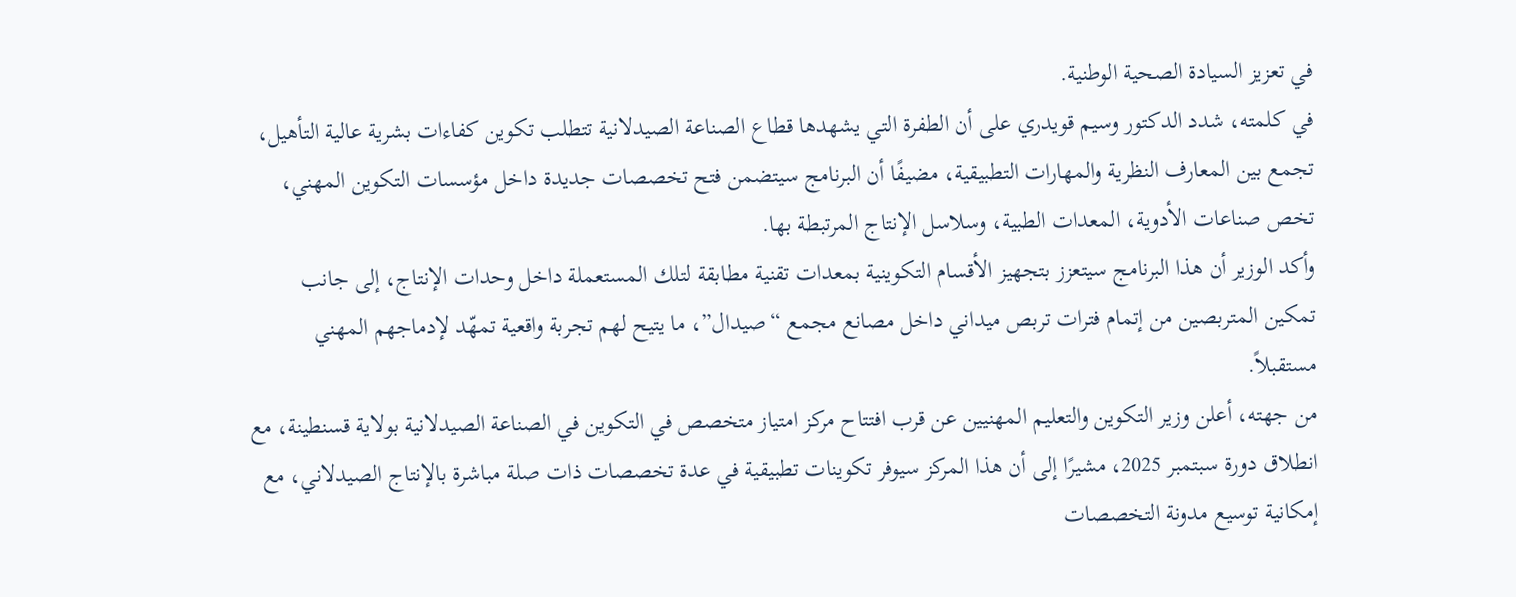في تعزيز السيادة الصحية الوطنية.
في كلمته، شدد الدكتور وسيم قويدري على أن الطفرة التي يشهدها قطاع الصناعة الصيدلانية تتطلب تكوين كفاءات بشرية عالية التأهيل، تجمع بين المعارف النظرية والمهارات التطبيقية، مضيفًا أن البرنامج سيتضمن فتح تخصصات جديدة داخل مؤسسات التكوين المهني، تخص صناعات الأدوية، المعدات الطبية، وسلاسل الإنتاج المرتبطة بها.
وأكد الوزير أن هذا البرنامج سيتعزز بتجهيز الأقسام التكوينية بمعدات تقنية مطابقة لتلك المستعملة داخل وحدات الإنتاج، إلى جانب تمكين المتربصين من إتمام فترات تربص ميداني داخل مصانع مجمع “صيدال”، ما يتيح لهم تجربة واقعية تمهّد لإدماجهم المهني مستقبلاً.
من جهته، أعلن وزير التكوين والتعليم المهنيين عن قرب افتتاح مركز امتياز متخصص في التكوين في الصناعة الصيدلانية بولاية قسنطينة، مع انطلاق دورة سبتمبر 2025، مشيرًا إلى أن هذا المركز سيوفر تكوينات تطبيقية في عدة تخصصات ذات صلة مباشرة بالإنتاج الصيدلاني، مع إمكانية توسيع مدونة التخصصات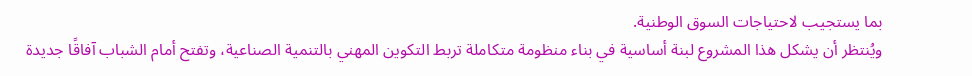بما يستجيب لاحتياجات السوق الوطنية.
ويُنتظر أن يشكل هذا المشروع لبنة أساسية في بناء منظومة متكاملة تربط التكوين المهني بالتنمية الصناعية، وتفتح أمام الشباب آفاقًا جديدة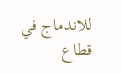للاندماج في قطاع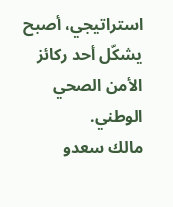استراتيجي، أصبح يشكّل أحد ركائز الأمن الصحي الوطني.
مالك سعدو